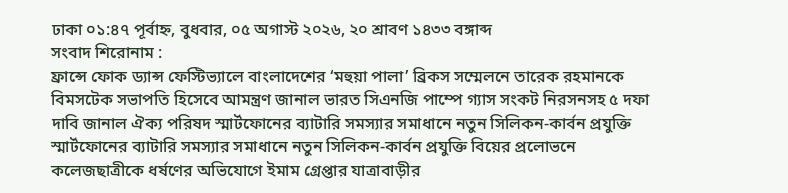ঢাকা ০১:৪৭ পূর্বাহ্ন, বুধবার, ০৫ অগাস্ট ২০২৬, ২০ শ্রাবণ ১৪৩৩ বঙ্গাব্দ
সংবাদ শিরোনাম :
ফ্রান্সে ফোক ড্যান্স ফেস্টিভ্যালে বাংলাদেশের ‘মহুয়া পালা’ ব্রিকস সম্মেলনে তারেক রহমানকে বিমসটেক সভাপতি হিসেবে আমন্ত্রণ জানাল ভারত সিএনজি পাম্পে গ্যাস সংকট নিরসনসহ ৫ দফা দাবি জানাল ঐক্য পরিষদ স্মার্টফোনের ব্যাটারি সমস্যার সমাধানে নতুন সিলিকন-কার্বন প্রযুক্তি স্মার্টফোনের ব্যাটারি সমস্যার সমাধানে নতুন সিলিকন-কার্বন প্রযুক্তি বিয়ের প্রলোভনে কলেজছাত্রীকে ধর্ষণের অভিযোগে ইমাম গ্রেপ্তার যাত্রাবাড়ীর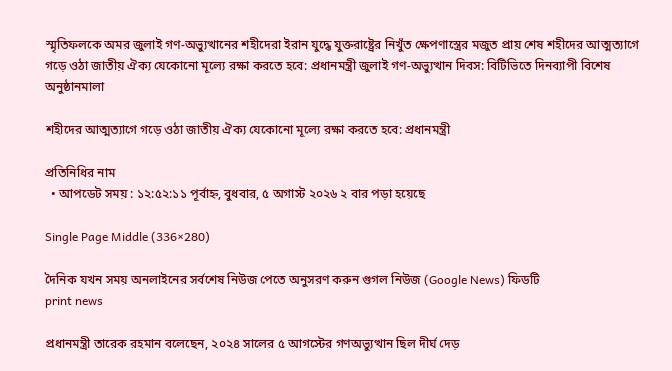স্মৃতিফলকে অমর জুলাই গণ-অভ্যুত্থানের শহীদেরা ইরান যুদ্ধে যুক্তরাষ্ট্রের নিখুঁত ক্ষেপণাস্ত্রের মজুত প্রায় শেষ শহীদের আত্মত্যাগে গড়ে ওঠা জাতীয় ঐক্য যেকোনো মূল্যে রক্ষা করতে হবে: প্রধানমন্ত্রী জুলাই গণ-অভ্যুত্থান দিবস: বিটিভিতে দিনব্যাপী বিশেষ অনুষ্ঠানমালা

শহীদের আত্মত্যাগে গড়ে ওঠা জাতীয় ঐক্য যেকোনো মূল্যে রক্ষা করতে হবে: প্রধানমন্ত্রী

প্রতিনিধির নাম
  • আপডেট সময় : ১২:৫২:১১ পূর্বাহ্ন, বুধবার, ৫ অগাস্ট ২০২৬ ২ বার পড়া হয়েছে

Single Page Middle (336×280)

দৈনিক যখন সময় অনলাইনের সর্বশেষ নিউজ পেতে অনুসরণ করুন গুগল নিউজ (Google News) ফিডটি
print news

প্রধানমন্ত্রী তারেক রহমান বলেছেন, ২০২৪ সালের ৫ আগস্টের গণঅভ্যুত্থান ছিল দীর্ঘ দেড়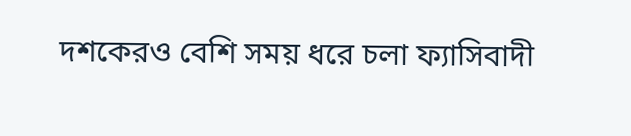দশকেরও বেশি সময় ধরে চলা ফ্যাসিবাদী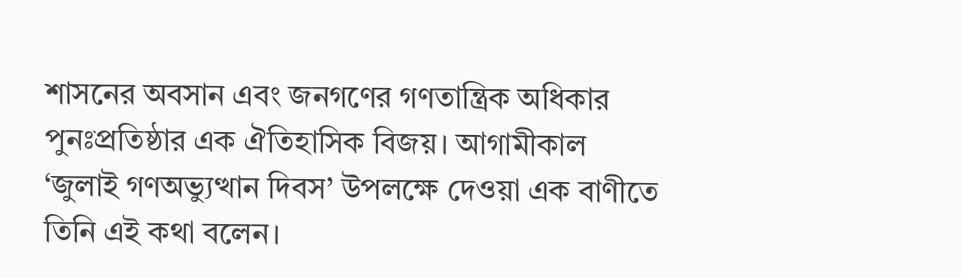শাসনের অবসান এবং জনগণের গণতান্ত্রিক অধিকার পুনঃপ্রতিষ্ঠার এক ঐতিহাসিক বিজয়। আগামীকাল ‘জুলাই গণঅভ্যুত্থান দিবস’ উপলক্ষে দেওয়া এক বাণীতে তিনি এই কথা বলেন।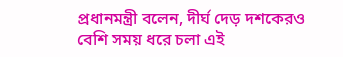প্রধানমন্ত্রী বলেন, দীর্ঘ দেড় দশকেরও বেশি সময় ধরে চলা এই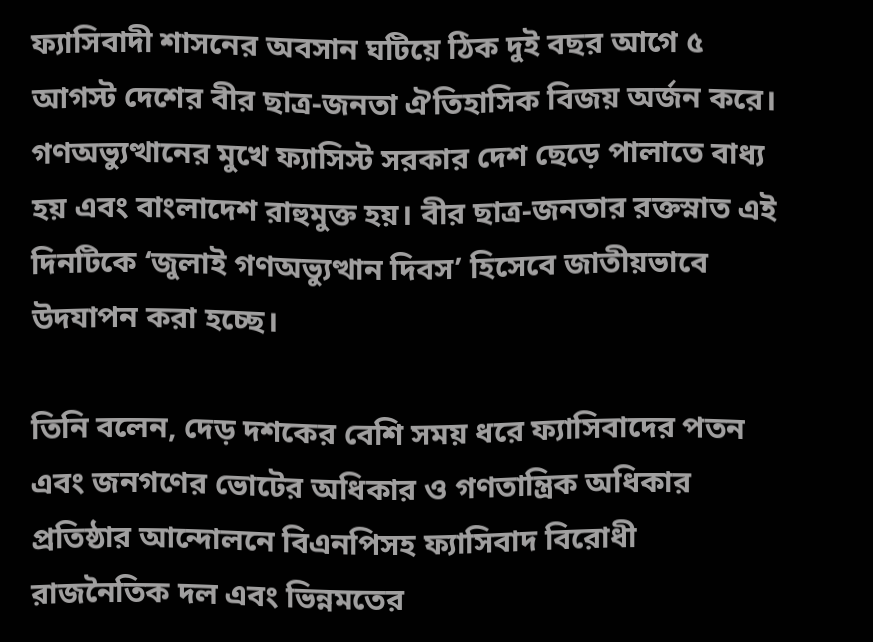ফ্যাসিবাদী শাসনের অবসান ঘটিয়ে ঠিক দুই বছর আগে ৫ আগস্ট দেশের বীর ছাত্র-জনতা ঐতিহাসিক বিজয় অর্জন করে। গণঅভ্যুত্থানের মুখে ফ্যাসিস্ট সরকার দেশ ছেড়ে পালাতে বাধ্য হয় এবং বাংলাদেশ রাহুমুক্ত হয়। বীর ছাত্র-জনতার রক্তস্নাত এই দিনটিকে ‘জুলাই গণঅভ্যুত্থান দিবস’ হিসেবে জাতীয়ভাবে উদযাপন করা হচ্ছে।

তিনি বলেন, দেড় দশকের বেশি সময় ধরে ফ্যাসিবাদের পতন এবং জনগণের ভোটের অধিকার ও গণতান্ত্রিক অধিকার প্রতিষ্ঠার আন্দোলনে বিএনপিসহ ফ্যাসিবাদ বিরোধী রাজনৈতিক দল এবং ভিন্নমতের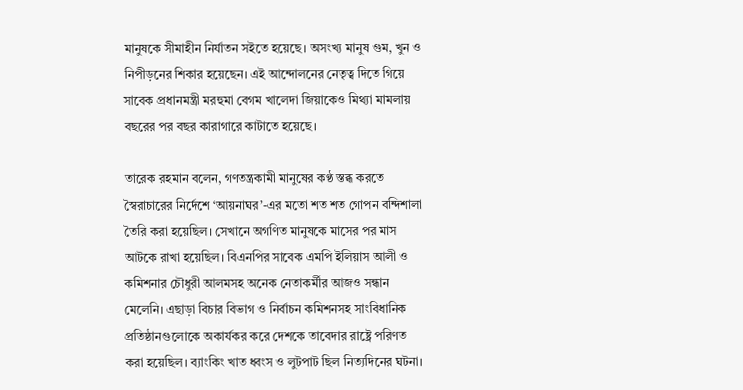মানুষকে সীমাহীন নির্যাতন সইতে হয়েছে। অসংখ্য মানুষ গুম, খুন ও নিপীড়নের শিকার হয়েছেন। এই আন্দোলনের নেতৃত্ব দিতে গিয়ে সাবেক প্রধানমন্ত্রী মরহুমা বেগম খালেদা জিয়াকেও মিথ্যা মামলায় বছরের পর বছর কারাগারে কাটাতে হয়েছে।

তারেক রহমান বলেন, গণতন্ত্রকামী মানুষের কণ্ঠ স্তব্ধ করতে স্বৈরাচারের নির্দেশে ‘আয়নাঘর’-এর মতো শত শত গোপন বন্দিশালা তৈরি করা হয়েছিল। সেখানে অগণিত মানুষকে মাসের পর মাস আটকে রাখা হয়েছিল। বিএনপির সাবেক এমপি ইলিয়াস আলী ও কমিশনার চৌধুরী আলমসহ অনেক নেতাকর্মীর আজও সন্ধান মেলেনি। এছাড়া বিচার বিভাগ ও নির্বাচন কমিশনসহ সাংবিধানিক প্রতিষ্ঠানগুলোকে অকার্যকর করে দেশকে তাবেদার রাষ্ট্রে পরিণত করা হয়েছিল। ব্যাংকিং খাত ধ্বংস ও লুটপাট ছিল নিত্যদিনের ঘটনা।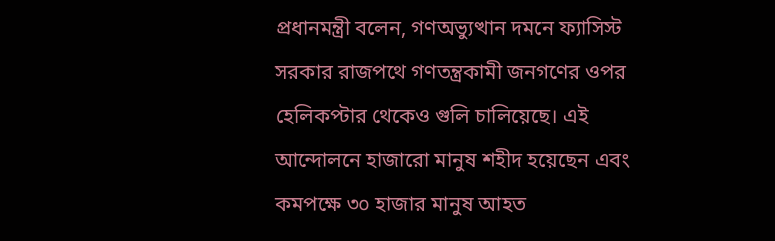প্রধানমন্ত্রী বলেন, গণঅভ্যুত্থান দমনে ফ্যাসিস্ট সরকার রাজপথে গণতন্ত্রকামী জনগণের ওপর হেলিকপ্টার থেকেও গুলি চালিয়েছে। এই আন্দোলনে হাজারো মানুষ শহীদ হয়েছেন এবং কমপক্ষে ৩০ হাজার মানুষ আহত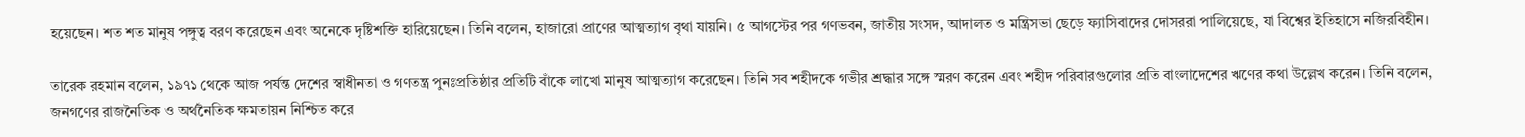হয়েছেন। শত শত মানুষ পঙ্গুত্ব বরণ করেছেন এবং অনেকে দৃষ্টিশক্তি হারিয়েছেন। তিনি বলেন, হাজারো প্রাণের আত্মত্যাগ বৃথা যায়নি। ৫ আগস্টের পর গণভবন, জাতীয় সংসদ, আদালত ও মন্ত্রিসভা ছেড়ে ফ্যাসিবাদের দোসররা পালিয়েছে, যা বিশ্বের ইতিহাসে নজিরবিহীন।

তারেক রহমান বলেন, ১৯৭১ থেকে আজ পর্যন্ত দেশের স্বাধীনতা ও গণতন্ত্র পুনঃপ্রতিষ্ঠার প্রতিটি বাঁকে লাখো মানুষ আত্মত্যাগ করেছেন। তিনি সব শহীদকে গভীর শ্রদ্ধার সঙ্গে স্মরণ করেন এবং শহীদ পরিবারগুলোর প্রতি বাংলাদেশের ঋণের কথা উল্লেখ করেন। তিনি বলেন, জনগণের রাজনৈতিক ও অর্থনৈতিক ক্ষমতায়ন নিশ্চিত করে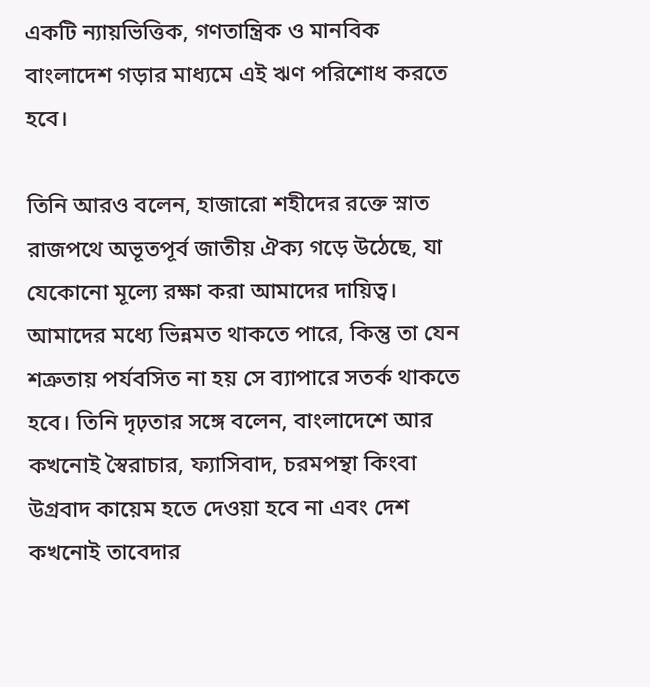একটি ন্যায়ভিত্তিক, গণতান্ত্রিক ও মানবিক বাংলাদেশ গড়ার মাধ্যমে এই ঋণ পরিশোধ করতে হবে।

তিনি আরও বলেন, হাজারো শহীদের রক্তে স্নাত রাজপথে অভূতপূর্ব জাতীয় ঐক্য গড়ে উঠেছে, যা যেকোনো মূল্যে রক্ষা করা আমাদের দায়িত্ব। আমাদের মধ্যে ভিন্নমত থাকতে পারে, কিন্তু তা যেন শত্রুতায় পর্যবসিত না হয় সে ব্যাপারে সতর্ক থাকতে হবে। তিনি দৃঢ়তার সঙ্গে বলেন, বাংলাদেশে আর কখনোই স্বৈরাচার, ফ্যাসিবাদ, চরমপন্থা কিংবা উগ্রবাদ কায়েম হতে দেওয়া হবে না এবং দেশ কখনোই তাবেদার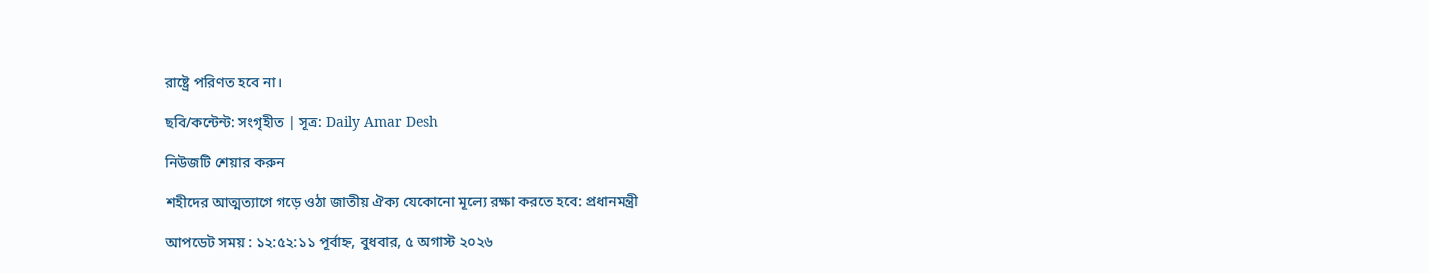রাষ্ট্রে পরিণত হবে না।

ছবি/কন্টেন্ট: সংগৃহীত | সূত্র: Daily Amar Desh

নিউজটি শেয়ার করুন

শহীদের আত্মত্যাগে গড়ে ওঠা জাতীয় ঐক্য যেকোনো মূল্যে রক্ষা করতে হবে: প্রধানমন্ত্রী

আপডেট সময় : ১২:৫২:১১ পূর্বাহ্ন, বুধবার, ৫ অগাস্ট ২০২৬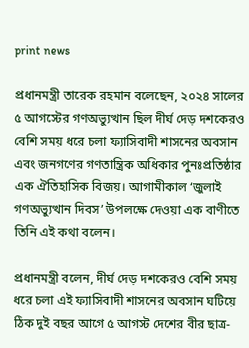print news

প্রধানমন্ত্রী তারেক রহমান বলেছেন, ২০২৪ সালের ৫ আগস্টের গণঅভ্যুত্থান ছিল দীর্ঘ দেড় দশকেরও বেশি সময় ধরে চলা ফ্যাসিবাদী শাসনের অবসান এবং জনগণের গণতান্ত্রিক অধিকার পুনঃপ্রতিষ্ঠার এক ঐতিহাসিক বিজয়। আগামীকাল ‘জুলাই গণঅভ্যুত্থান দিবস’ উপলক্ষে দেওয়া এক বাণীতে তিনি এই কথা বলেন।

প্রধানমন্ত্রী বলেন, দীর্ঘ দেড় দশকেরও বেশি সময় ধরে চলা এই ফ্যাসিবাদী শাসনের অবসান ঘটিয়ে ঠিক দুই বছর আগে ৫ আগস্ট দেশের বীর ছাত্র-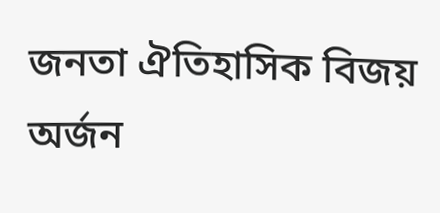জনতা ঐতিহাসিক বিজয় অর্জন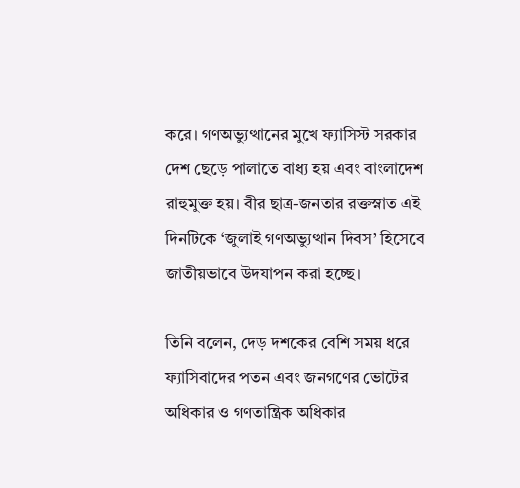করে। গণঅভ্যুত্থানের মুখে ফ্যাসিস্ট সরকার দেশ ছেড়ে পালাতে বাধ্য হয় এবং বাংলাদেশ রাহুমুক্ত হয়। বীর ছাত্র-জনতার রক্তস্নাত এই দিনটিকে ‘জুলাই গণঅভ্যুত্থান দিবস’ হিসেবে জাতীয়ভাবে উদযাপন করা হচ্ছে।

তিনি বলেন, দেড় দশকের বেশি সময় ধরে ফ্যাসিবাদের পতন এবং জনগণের ভোটের অধিকার ও গণতান্ত্রিক অধিকার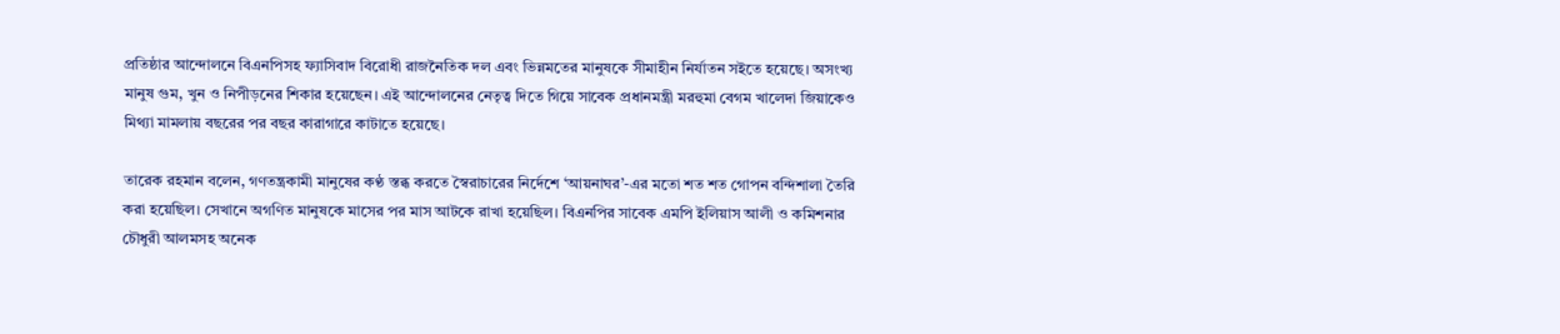প্রতিষ্ঠার আন্দোলনে বিএনপিসহ ফ্যাসিবাদ বিরোধী রাজনৈতিক দল এবং ভিন্নমতের মানুষকে সীমাহীন নির্যাতন সইতে হয়েছে। অসংখ্য মানুষ গুম, খুন ও নিপীড়নের শিকার হয়েছেন। এই আন্দোলনের নেতৃত্ব দিতে গিয়ে সাবেক প্রধানমন্ত্রী মরহুমা বেগম খালেদা জিয়াকেও মিথ্যা মামলায় বছরের পর বছর কারাগারে কাটাতে হয়েছে।

তারেক রহমান বলেন, গণতন্ত্রকামী মানুষের কণ্ঠ স্তব্ধ করতে স্বৈরাচারের নির্দেশে ‘আয়নাঘর’-এর মতো শত শত গোপন বন্দিশালা তৈরি করা হয়েছিল। সেখানে অগণিত মানুষকে মাসের পর মাস আটকে রাখা হয়েছিল। বিএনপির সাবেক এমপি ইলিয়াস আলী ও কমিশনার চৌধুরী আলমসহ অনেক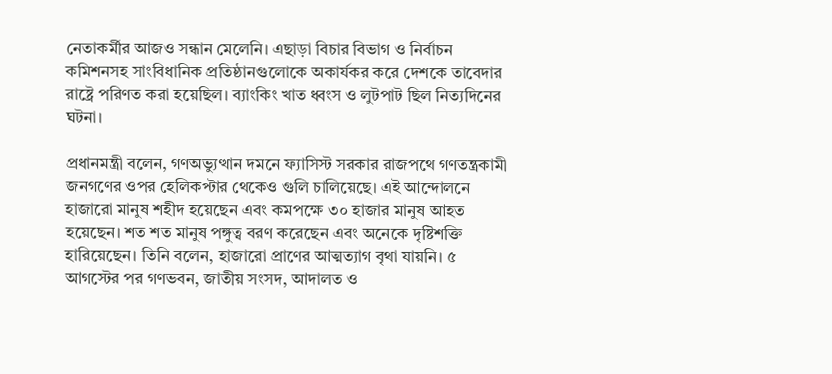নেতাকর্মীর আজও সন্ধান মেলেনি। এছাড়া বিচার বিভাগ ও নির্বাচন কমিশনসহ সাংবিধানিক প্রতিষ্ঠানগুলোকে অকার্যকর করে দেশকে তাবেদার রাষ্ট্রে পরিণত করা হয়েছিল। ব্যাংকিং খাত ধ্বংস ও লুটপাট ছিল নিত্যদিনের ঘটনা।

প্রধানমন্ত্রী বলেন, গণঅভ্যুত্থান দমনে ফ্যাসিস্ট সরকার রাজপথে গণতন্ত্রকামী জনগণের ওপর হেলিকপ্টার থেকেও গুলি চালিয়েছে। এই আন্দোলনে হাজারো মানুষ শহীদ হয়েছেন এবং কমপক্ষে ৩০ হাজার মানুষ আহত হয়েছেন। শত শত মানুষ পঙ্গুত্ব বরণ করেছেন এবং অনেকে দৃষ্টিশক্তি হারিয়েছেন। তিনি বলেন, হাজারো প্রাণের আত্মত্যাগ বৃথা যায়নি। ৫ আগস্টের পর গণভবন, জাতীয় সংসদ, আদালত ও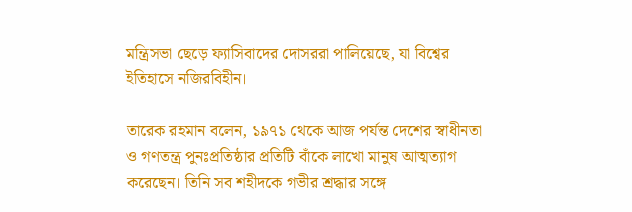মন্ত্রিসভা ছেড়ে ফ্যাসিবাদের দোসররা পালিয়েছে, যা বিশ্বের ইতিহাসে নজিরবিহীন।

তারেক রহমান বলেন, ১৯৭১ থেকে আজ পর্যন্ত দেশের স্বাধীনতা ও গণতন্ত্র পুনঃপ্রতিষ্ঠার প্রতিটি বাঁকে লাখো মানুষ আত্মত্যাগ করেছেন। তিনি সব শহীদকে গভীর শ্রদ্ধার সঙ্গে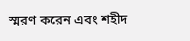স্মরণ করেন এবং শহীদ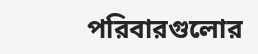পরিবারগুলোর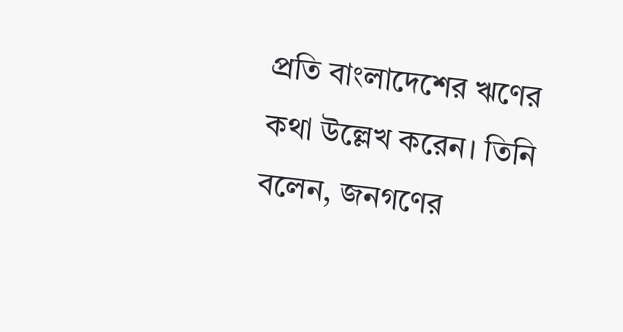প্রতি বাংলাদেশের ঋণের কথা উল্লেখ করেন। তিনি বলেন, জনগণের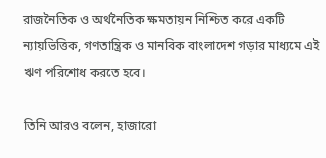রাজনৈতিক ও অর্থনৈতিক ক্ষমতায়ন নিশ্চিত করে একটি ন্যায়ভিত্তিক, গণতান্ত্রিক ও মানবিক বাংলাদেশ গড়ার মাধ্যমে এই ঋণ পরিশোধ করতে হবে।

তিনি আরও বলেন, হাজারো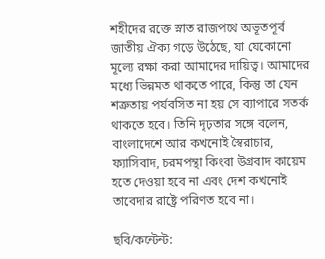শহীদের রক্তে স্নাত রাজপথে অভূতপূর্ব জাতীয় ঐক্য গড়ে উঠেছে, যা যেকোনো মূল্যে রক্ষা করা আমাদের দায়িত্ব। আমাদের মধ্যে ভিন্নমত থাকতে পারে, কিন্তু তা যেন শত্রুতায় পর্যবসিত না হয় সে ব্যাপারে সতর্ক থাকতে হবে। তিনি দৃঢ়তার সঙ্গে বলেন, বাংলাদেশে আর কখনোই স্বৈরাচার, ফ্যাসিবাদ, চরমপন্থা কিংবা উগ্রবাদ কায়েম হতে দেওয়া হবে না এবং দেশ কখনোই তাবেদার রাষ্ট্রে পরিণত হবে না।

ছবি/কন্টেন্ট: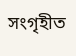সংগৃহীত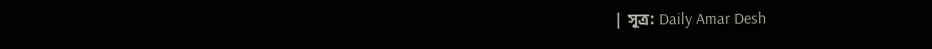| সূত্র: Daily Amar Desh